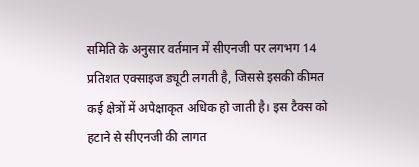समिति के अनुसार वर्तमान में सीएनजी पर लगभग 14 प्रतिशत एक्साइज ड्यूटी लगती है, जिससे इसकी कीमत कई क्षेत्रों में अपेक्षाकृत अधिक हो जाती है। इस टैक्स को हटाने से सीएनजी की लागत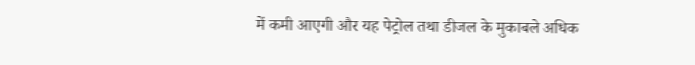में कमी आएगी और यह पेट्रोल तथा डीजल के मुकाबले अधिक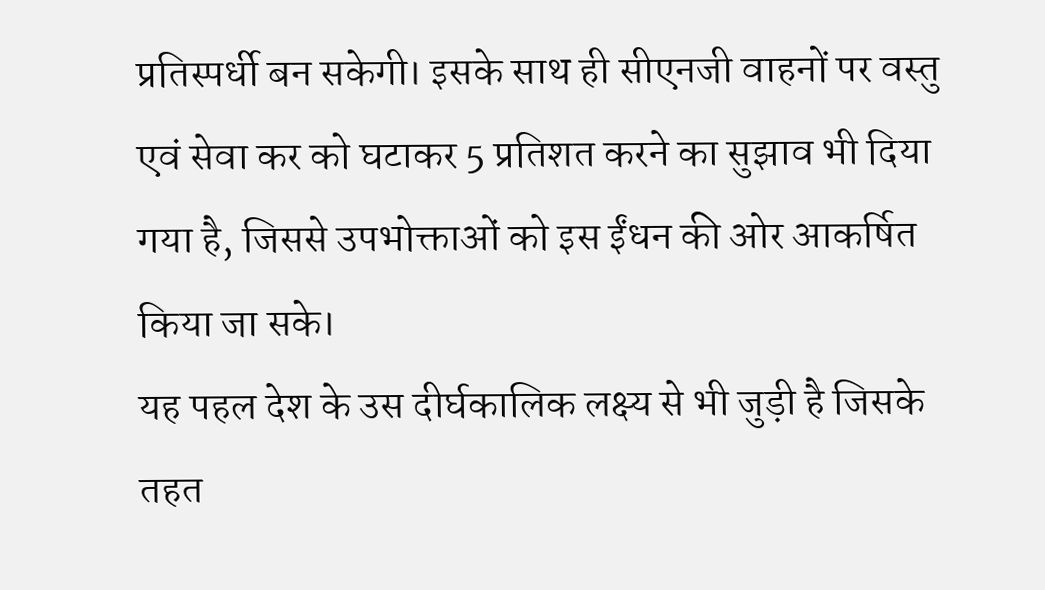प्रतिस्पर्धी बन सकेगी। इसके साथ ही सीएनजी वाहनों पर वस्तु एवं सेवा कर को घटाकर 5 प्रतिशत करने का सुझाव भी दिया गया है, जिससे उपभोक्ताओं को इस ईंधन की ओर आकर्षित किया जा सके।
यह पहल देश के उस दीर्घकालिक लक्ष्य से भी जुड़ी है जिसके तहत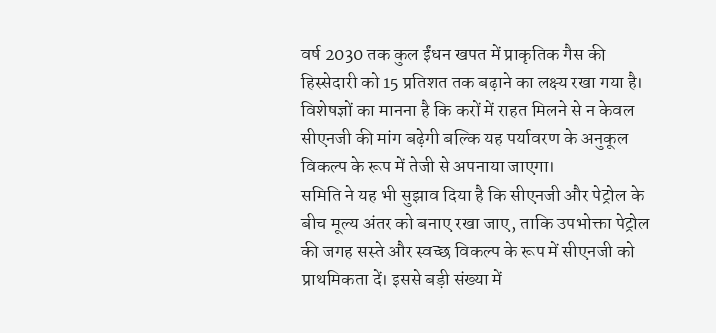वर्ष 2030 तक कुल ईंधन खपत में प्राकृतिक गैस की हिस्सेदारी को 15 प्रतिशत तक बढ़ाने का लक्ष्य रखा गया है। विशेषज्ञों का मानना है कि करों में राहत मिलने से न केवल सीएनजी की मांग बढ़ेगी बल्कि यह पर्यावरण के अनुकूल विकल्प के रूप में तेजी से अपनाया जाएगा।
समिति ने यह भी सुझाव दिया है कि सीएनजी और पेट्रोल के बीच मूल्य अंतर को बनाए रखा जाए, ताकि उपभोक्ता पेट्रोल की जगह सस्ते और स्वच्छ विकल्प के रूप में सीएनजी को प्राथमिकता दें। इससे बड़ी संख्या में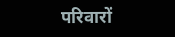परिवारों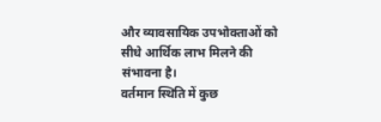और व्यावसायिक उपभोक्ताओं को सीधे आर्थिक लाभ मिलने की संभावना है।
वर्तमान स्थिति में कुछ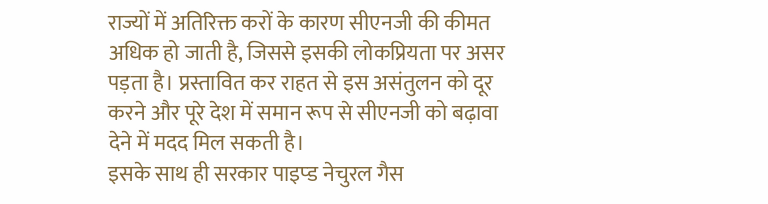राज्यों में अतिरिक्त करों के कारण सीएनजी की कीमत अधिक हो जाती है, जिससे इसकी लोकप्रियता पर असर पड़ता है। प्रस्तावित कर राहत से इस असंतुलन को दूर करने और पूरे देश में समान रूप से सीएनजी को बढ़ावा देने में मदद मिल सकती है।
इसके साथ ही सरकार पाइप्ड नेचुरल गैस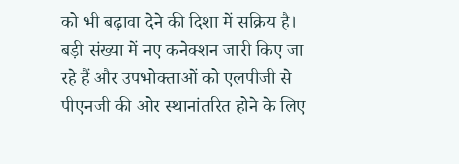को भी बढ़ावा देने की दिशा में सक्रिय है। बड़ी संख्या में नए कनेक्शन जारी किए जा रहे हैं और उपभोक्ताओं को एलपीजी से पीएनजी की ओर स्थानांतरित होने के लिए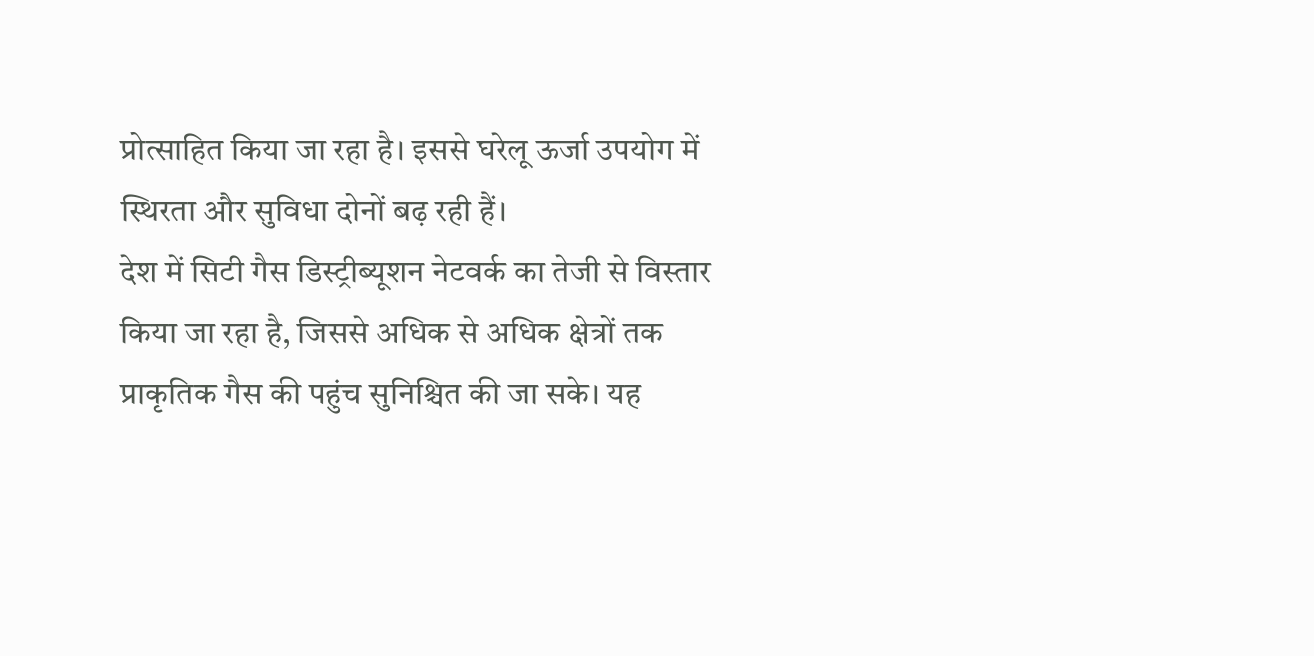प्रोत्साहित किया जा रहा है। इससे घरेलू ऊर्जा उपयोग में स्थिरता और सुविधा दोनों बढ़ रही हैं।
देश में सिटी गैस डिस्ट्रीब्यूशन नेटवर्क का तेजी से विस्तार किया जा रहा है, जिससे अधिक से अधिक क्षेत्रों तक प्राकृतिक गैस की पहुंच सुनिश्चित की जा सके। यह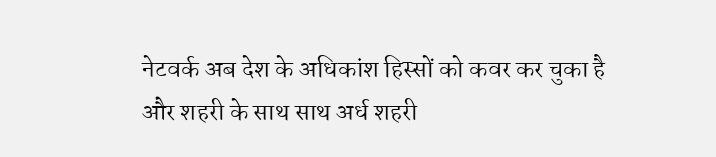नेटवर्क अब देश के अधिकांश हिस्सों को कवर कर चुका है और शहरी के साथ साथ अर्ध शहरी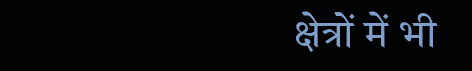क्षेत्रों में भी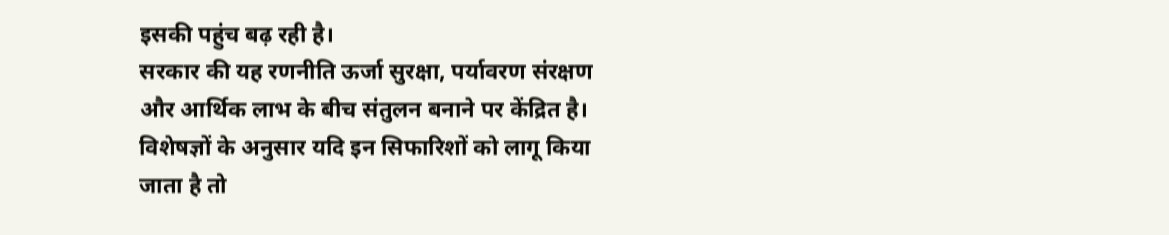इसकी पहुंच बढ़ रही है।
सरकार की यह रणनीति ऊर्जा सुरक्षा, पर्यावरण संरक्षण और आर्थिक लाभ के बीच संतुलन बनाने पर केंद्रित है। विशेषज्ञों के अनुसार यदि इन सिफारिशों को लागू किया जाता है तो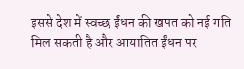इससे देश में स्वच्छ ईंधन की खपत को नई गति मिल सकती है और आयातित ईंधन पर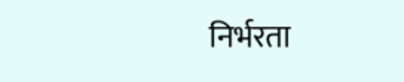निर्भरता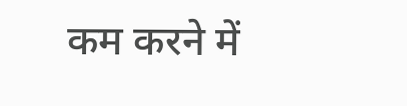कम करने में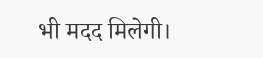भी मदद मिलेगी।